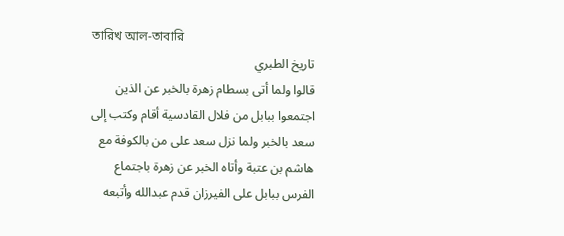তারিখ আল-তাবারি
تاريخ الطبري
قالوا ولما أتى بسطام زهرة بالخبر عن الذين اجتمعوا ببابل من فلال القادسية أقام وكتب إلى سعد بالخبر ولما نزل سعد على من بالكوفة مع هاشم بن عتبة وأتاه الخبر عن زهرة باجتماع الفرس ببابل على الفيرزان قدم عبدالله وأتبعه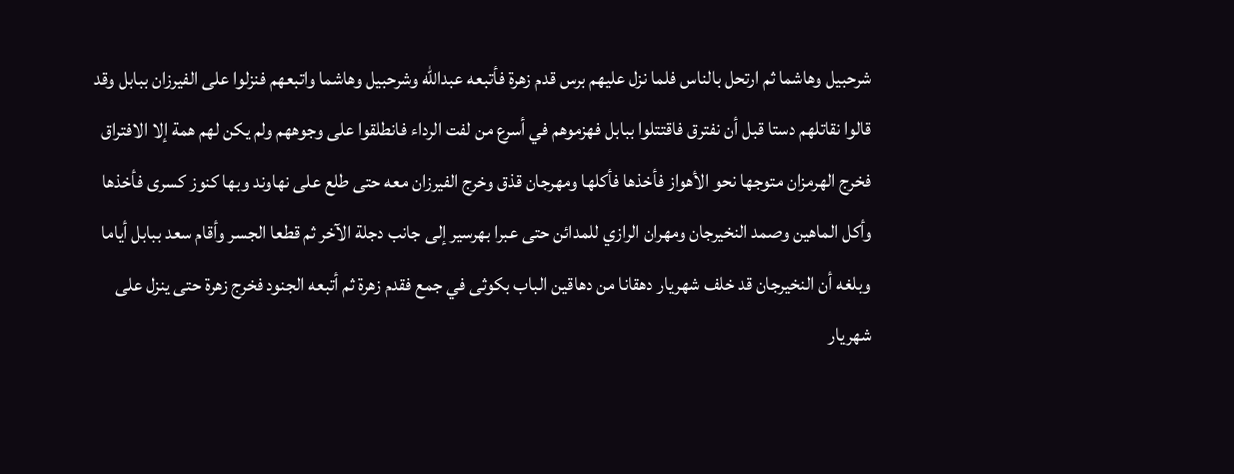شرحبيل وهاشما ثم ارتحل بالناس فلما نزل عليهم برس قدم زهرة فأتبعه عبدالله وشرحبيل وهاشما واتبعهم فنزلوا على الفيرزان ببابل وقد قالوا نقاتلهم دستا قبل أن نفترق فاقتتلوا ببابل فهزموهم في أسرع من لفت الرداء فانطلقوا على وجوههم ولم يكن لهم همة إلا الافتراق فخرج الهرمزان متوجها نحو الأهواز فأخذها فأكلها ومهرجان قذق وخرج الفيرزان معه حتى طلع على نهاوند وبها كنوز كسرى فأخذها وأكل الماهين وصمد النخيرجان ومهران الرازي للمدائن حتى عبرا بهرسير إلى جانب دجلة الآخر ثم قطعا الجسر وأقام سعد ببابل أياما وبلغه أن النخيرجان قد خلف شهريار دهقانا من دهاقين الباب بكوثى في جمع فقدم زهرة ثم أتبعه الجنود فخرج زهرة حتى ينزل على شهريار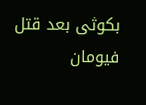بكوثى بعد قتل فيومان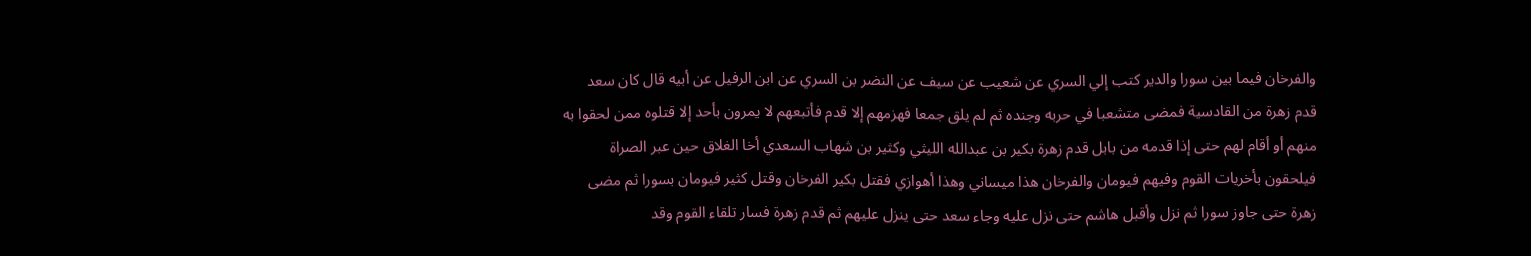والفرخان فيما بين سورا والدير كتب إلي السري عن شعيب عن سيف عن النضر بن السري عن ابن الرفيل عن أبيه قال كان سعد قدم زهرة من القادسية فمضى متشعبا في حربه وجنده ثم لم يلق جمعا فهزمهم إلا قدم فأتبعهم لا يمرون بأحد إلا قتلوه ممن لحقوا به منهم أو أقام لهم حتى إذا قدمه من بابل قدم زهرة بكير بن عبدالله الليثي وكثير بن شهاب السعدي أخا الغلاق حين عبر الصراة فيلحقون بأخريات القوم وفيهم فيومان والفرخان هذا ميساني وهذا أهوازي فقتل بكير الفرخان وقتل كثير فيومان بسورا ثم مضى زهرة حتى جاوز سورا ثم نزل وأقبل هاشم حتى نزل عليه وجاء سعد حتى ينزل عليهم ثم قدم زهرة فسار تلقاء القوم وقد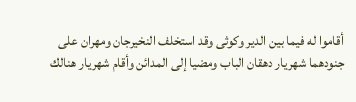أقاموا له فيما بين الدير وكوثى وقد استخلف النخيرجان ومهران على جنودهما شهريار دهقان الباب ومضيا إلى المدائن وأقام شهريار هنالك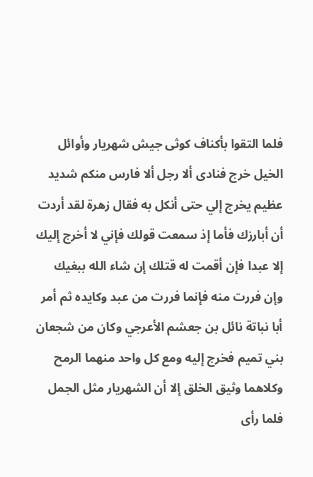فلما التقوا بأكناف كوثى جيش شهريار وأوائل الخيل خرج فنادى ألا رجل ألا فارس منكم شديد عظيم يخرج إلي حتى أنكل به فقال زهرة لقد أردت أن أبارزك فأما إذ سمعت قولك فإني لا أخرج إليك إلا عبدا فإن أقمت له قتلك إن شاء الله ببغيك وإن فررت منه فإنما فررت من عبد وكايده ثم أمر أبا نباتة نائل بن جعشم الأعرجي وكان من شجعان بني تميم فخرج إليه ومع كل واحد منهما الرمح وكلاهما وثيق الخلق إلا أن الشهريار مثل الجمل فلما رأى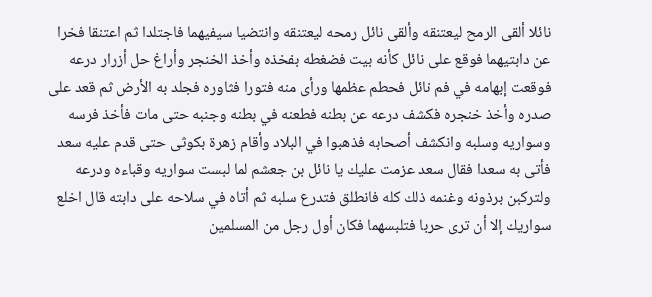نائلا ألقى الرمح ليعتنقه وألقى نائل رمحه ليعتنقه وانتضيا سيفيهما فاجتلدا ثم اعتنقا فخرا عن دابتيهما فوقع على نائل كأنه بيت فضغطه بفخذه وأخذ الخنجر وأراغ حل أزرار درعه فوقعت إبهامه في فم نائل فحطم عظمها ورأى منه فتورا فثاوره فجلد به الأرض ثم قعد على صدره وأخذ خنجره فكشف درعه عن بطنه فطعنه في بطنه وجنبه حتى مات فأخذ فرسه وسواريه وسلبه وانكشف أصحابه فذهبوا في البلاد وأقام زهرة بكوثى حتى قدم عليه سعد فأتى به سعدا فقال سعد عزمت عليك يا نائل بن جعشم لما لبست سواريه وقباءه ودرعه ولتركبن برذونه وغنمه ذلك كله فانطلق فتدرع سلبه ثم أتاه في سلاحه على دابته قال اخلع سواريك إلا أن ترى حربا فتلبسهما فكان أول رجل من المسلمين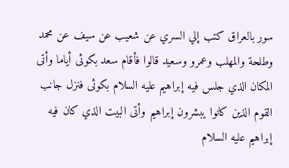سور بالعراق كتب إلي السري عن شعيب عن سيف عن محمد وطلحة والمهلب وعمرو وسعيد قالوا فأقام سعد بكوثى أياما وأتى المكان الذي جلس فيه إبراهيم عليه السلام بكوثى فنزل جانب القوم الذين كانوا يبشرون إبراهيم وأتى البيت الذي كان فيه إبراهيم عليه السلام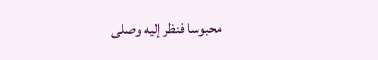محبوسا فنظر إليه وصلى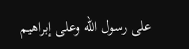على رسول الله وعلى إبراهيم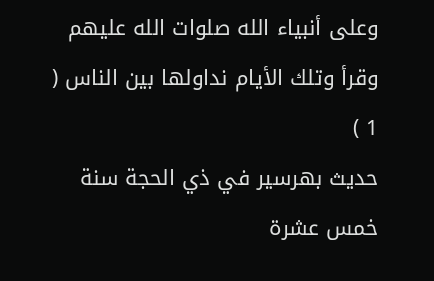وعلى أنبياء الله صلوات الله عليهم وقرأ وتلك الأيام نداولها بين الناس ( 1 )
حديث بهرسير في ذي الحجة سنة خمس عشرة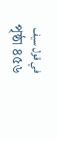في قول سيف
পৃষ্ঠা ৪৫৬